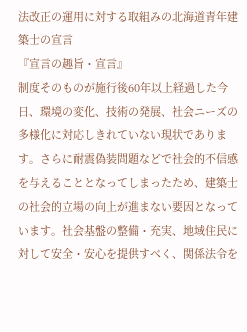法改正の運用に対する取組みの北海道青年建築士の宣言
『宣言の趣旨・宣言』
制度そのものが施行後60年以上経過した今日、環境の変化、技術の発展、社会ニーズの多様化に対応しきれていない現状であります。さらに耐震偽装問題などで社会的不信感を与えることとなってしまったため、建築士の社会的立場の向上が進まない要因となっています。社会基盤の整備・充実、地域住民に対して安全・安心を提供すべく、関係法令を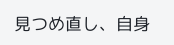見つめ直し、自身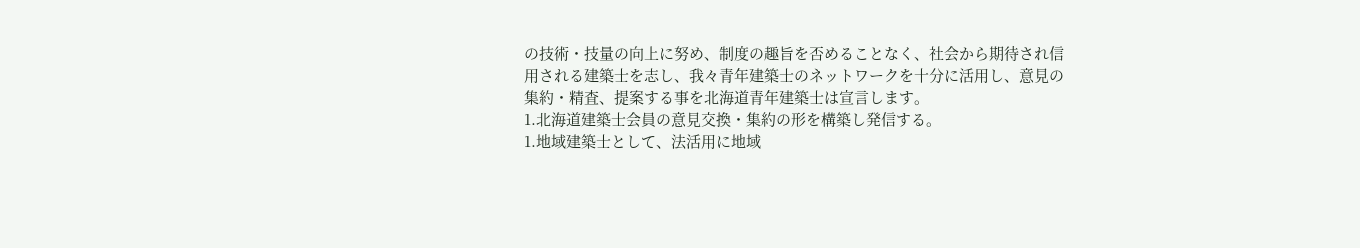の技術・技量の向上に努め、制度の趣旨を否めることなく、社会から期待され信用される建築士を志し、我々青年建築士のネットワークを十分に活用し、意見の集約・精査、提案する事を北海道青年建築士は宣言します。
1.北海道建築士会員の意見交換・集約の形を構築し発信する。
1.地域建築士として、法活用に地域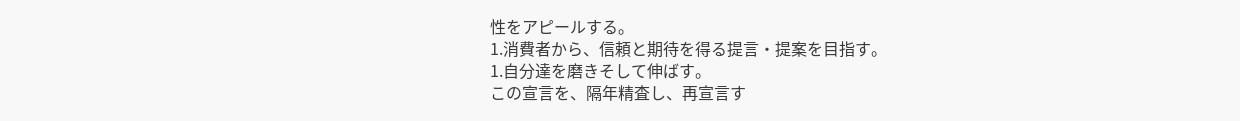性をアピールする。
1.消費者から、信頼と期待を得る提言・提案を目指す。
1.自分達を磨きそして伸ばす。
この宣言を、隔年精査し、再宣言す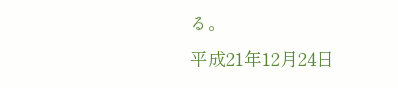る。
平成21年12月24日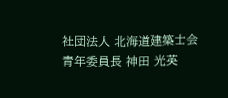社団法人 北海道建築士会
青年委員長 神田 光英